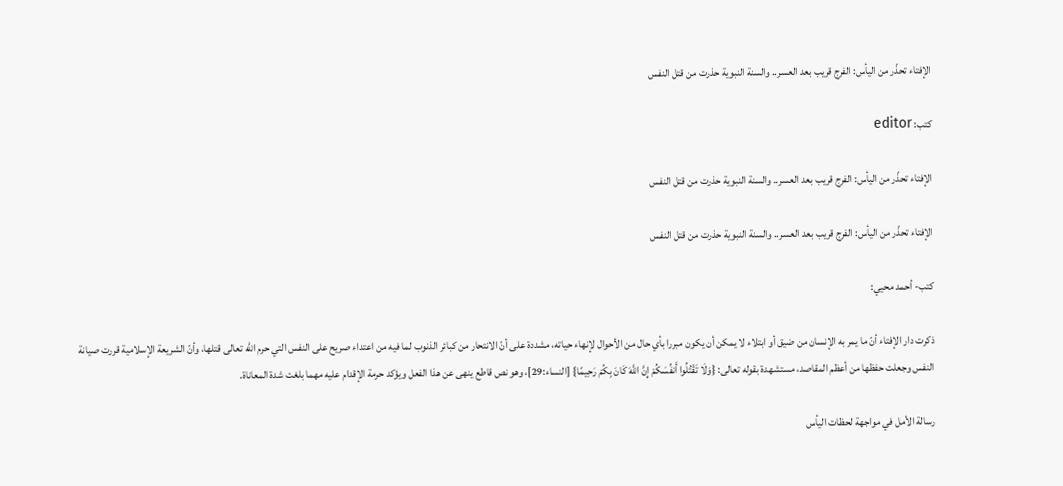الإفتاء تحذّر من اليأس: الفرج قريب بعد العسر.. والسنة النبوية حذرت من قتل النفس

كتب: editor

الإفتاء تحذّر من اليأس: الفرج قريب بعد العسر.. والسنة النبوية حذرت من قتل النفس

الإفتاء تحذّر من اليأس: الفرج قريب بعد العسر.. والسنة النبوية حذرت من قتل النفس

كتب- أحمد محيي:

ذكرت دار الإفتاء أنّ ما يمر به الإنسان من ضيق أو ابتلاء لا يمكن أن يكون مبررا بأي حال من الأحوال لإنهاء حياته، مشددة على أنّ الانتحار من كبائر الذنوب لما فيه من اعتداء صريح على النفس التي حرم الله تعالى قتلها، وأنّ الشريعة الإسلامية قررت صيانة النفس وجعلت حفظها من أعظم المقاصد، مستشهدة بقوله تعالى: {وَلَا تَقْتُلُوا أَنفُسَكُمْ إِنَّ اللَّهَ كَانَ بِكُمْ رَحِيمًا} [النساء:29]، وهو نص قاطع ينهى عن هذا الفعل ويؤكد حرمة الإقدام عليه مهما بلغت شدة المعاناة.

رسالة الأمل في مواجهة لحظات اليأس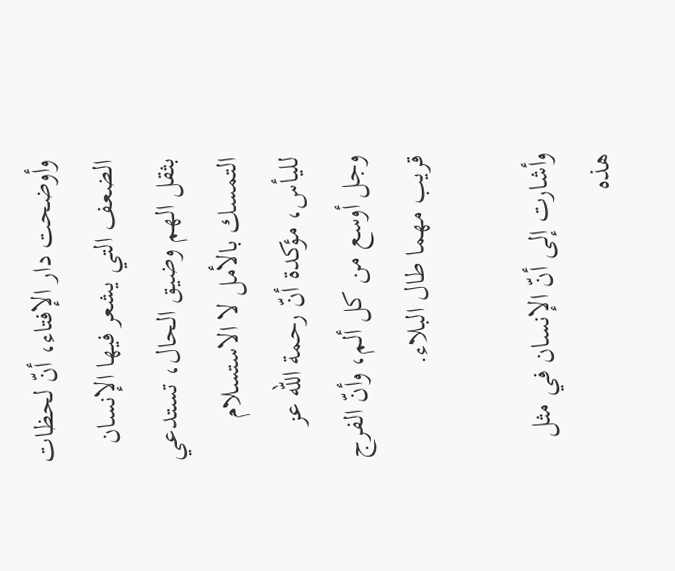وأوضحت دار الإفتاء، أنّ لحظات الضعف التي يشعر فيها الإنسان بثقل الهم وضيق الحال، تستدعي التمسك بالأمل لا الاستسلام لليأس، مؤكدة أنّ رحمة الله عز وجل أوسع من كل ألم، وأنّ الفرج قريب مهما طال البلاء.

وأشارت إلى أنّ الإنسان في مثل هذه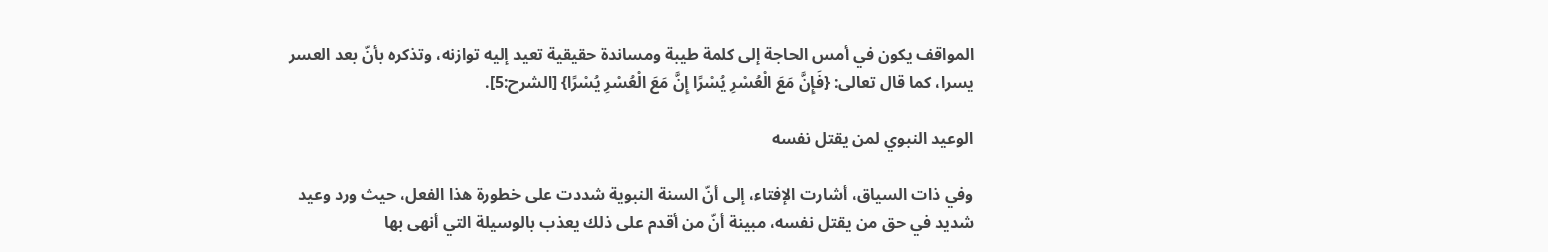المواقف يكون في أمس الحاجة إلى كلمة طيبة ومساندة حقيقية تعيد إليه توازنه، وتذكره بأنّ بعد العسر يسرا، كما قال تعالى: {فَإِنَّ مَعَ الْعُسْرِ يُسْرًا إِنَّ مَعَ الْعُسْرِ يُسْرًا} [الشرح:5].

الوعيد النبوي لمن يقتل نفسه

وفي ذات السياق، أشارت الإفتاء، إلى أنّ السنة النبوية شددت على خطورة هذا الفعل، حيث ورد وعيد شديد في حق من يقتل نفسه، مبينة أنّ من أقدم على ذلك يعذب بالوسيلة التي أنهى بها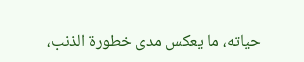حياته، ما يعكس مدى خطورة الذنب،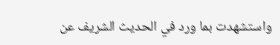واستشهدت بما ورد في الحديث الشريف عن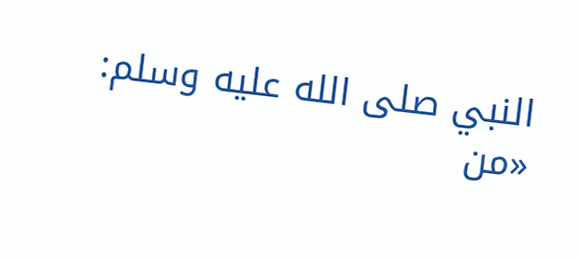النبي صلى الله عليه وسلم: «من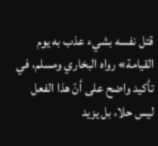قتل نفسه بشيء عذب به يوم القيامة» رواه البخاري ومسلم، في تأكيد واضح على أنّ هذا الفعل ليس حلا، بل يزيد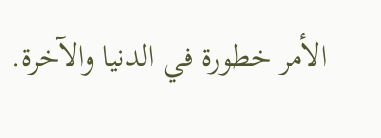الأمر خطورة في الدنيا والآخرة.